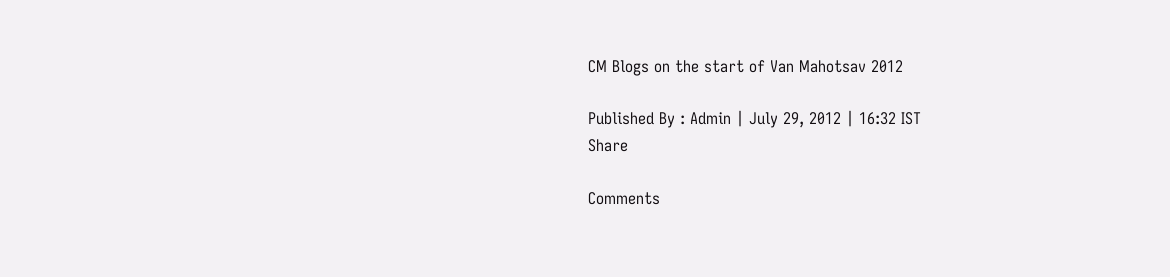CM Blogs on the start of Van Mahotsav 2012

Published By : Admin | July 29, 2012 | 16:32 IST
Share

Comments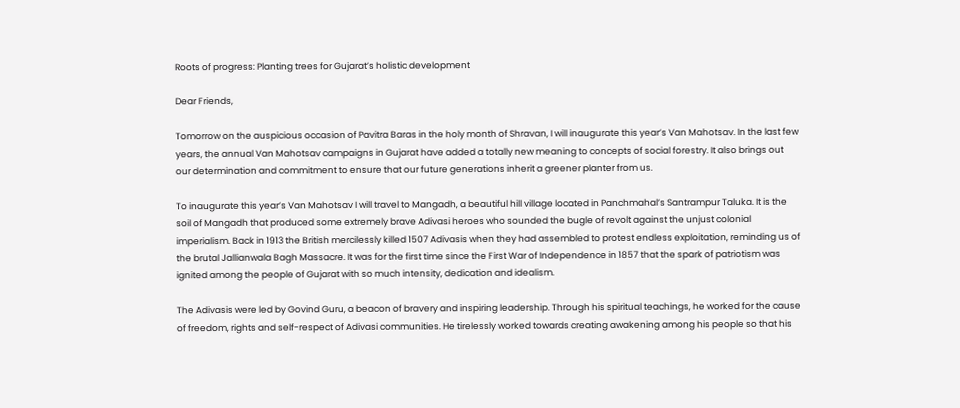Roots of progress: Planting trees for Gujarat’s holistic development

Dear Friends,

Tomorrow on the auspicious occasion of Pavitra Baras in the holy month of Shravan, I will inaugurate this year’s Van Mahotsav. In the last few years, the annual Van Mahotsav campaigns in Gujarat have added a totally new meaning to concepts of social forestry. It also brings out our determination and commitment to ensure that our future generations inherit a greener planter from us.

To inaugurate this year’s Van Mahotsav I will travel to Mangadh, a beautiful hill village located in Panchmahal’s Santrampur Taluka. It is the soil of Mangadh that produced some extremely brave Adivasi heroes who sounded the bugle of revolt against the unjust colonial imperialism. Back in 1913 the British mercilessly killed 1507 Adivasis when they had assembled to protest endless exploitation, reminding us of the brutal Jallianwala Bagh Massacre. It was for the first time since the First War of Independence in 1857 that the spark of patriotism was ignited among the people of Gujarat with so much intensity, dedication and idealism.

The Adivasis were led by Govind Guru, a beacon of bravery and inspiring leadership. Through his spiritual teachings, he worked for the cause of freedom, rights and self-respect of Adivasi communities. He tirelessly worked towards creating awakening among his people so that his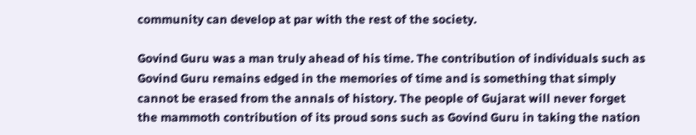community can develop at par with the rest of the society.

Govind Guru was a man truly ahead of his time. The contribution of individuals such as Govind Guru remains edged in the memories of time and is something that simply cannot be erased from the annals of history. The people of Gujarat will never forget the mammoth contribution of its proud sons such as Govind Guru in taking the nation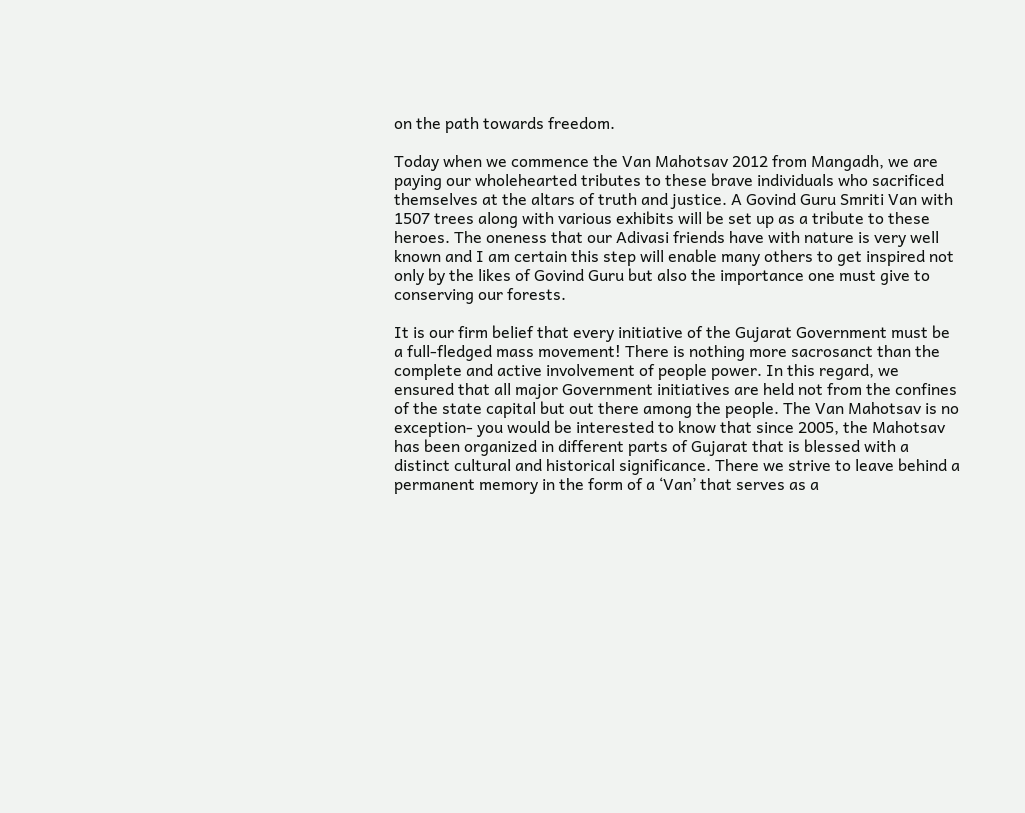on the path towards freedom.

Today when we commence the Van Mahotsav 2012 from Mangadh, we are paying our wholehearted tributes to these brave individuals who sacrificed themselves at the altars of truth and justice. A Govind Guru Smriti Van with 1507 trees along with various exhibits will be set up as a tribute to these heroes. The oneness that our Adivasi friends have with nature is very well known and I am certain this step will enable many others to get inspired not only by the likes of Govind Guru but also the importance one must give to conserving our forests.

It is our firm belief that every initiative of the Gujarat Government must be a full-fledged mass movement! There is nothing more sacrosanct than the complete and active involvement of people power. In this regard, we ensured that all major Government initiatives are held not from the confines of the state capital but out there among the people. The Van Mahotsav is no exception- you would be interested to know that since 2005, the Mahotsav has been organized in different parts of Gujarat that is blessed with a distinct cultural and historical significance. There we strive to leave behind a permanent memory in the form of a ‘Van’ that serves as a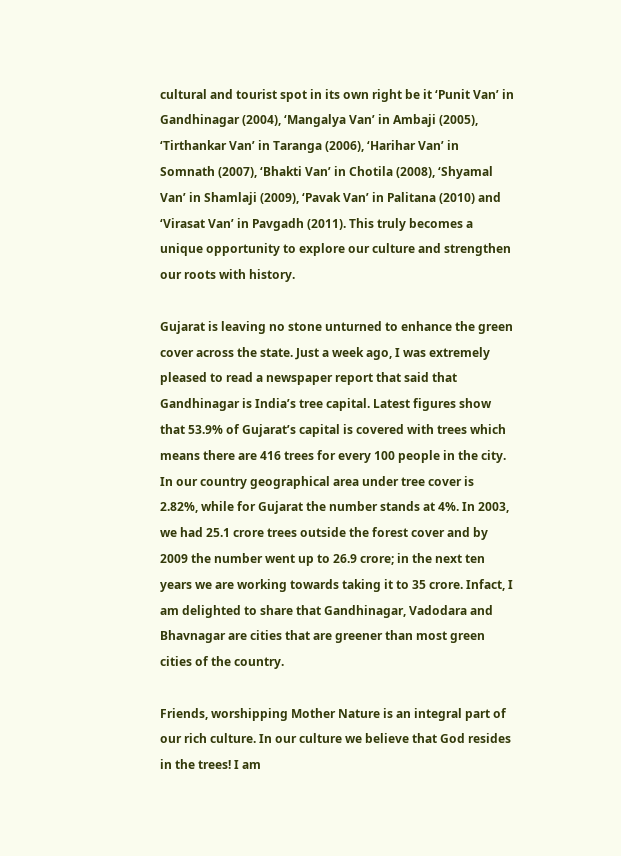cultural and tourist spot in its own right be it ‘Punit Van’ in Gandhinagar (2004), ‘Mangalya Van’ in Ambaji (2005), ‘Tirthankar Van’ in Taranga (2006), ‘Harihar Van’ in Somnath (2007), ‘Bhakti Van’ in Chotila (2008), ‘Shyamal Van’ in Shamlaji (2009), ‘Pavak Van’ in Palitana (2010) and ‘Virasat Van’ in Pavgadh (2011). This truly becomes a unique opportunity to explore our culture and strengthen our roots with history.

Gujarat is leaving no stone unturned to enhance the green cover across the state. Just a week ago, I was extremely pleased to read a newspaper report that said that Gandhinagar is India’s tree capital. Latest figures show that 53.9% of Gujarat’s capital is covered with trees which means there are 416 trees for every 100 people in the city. In our country geographical area under tree cover is 2.82%, while for Gujarat the number stands at 4%. In 2003, we had 25.1 crore trees outside the forest cover and by 2009 the number went up to 26.9 crore; in the next ten years we are working towards taking it to 35 crore. Infact, I am delighted to share that Gandhinagar, Vadodara and Bhavnagar are cities that are greener than most green cities of the country.

Friends, worshipping Mother Nature is an integral part of our rich culture. In our culture we believe that God resides in the trees! I am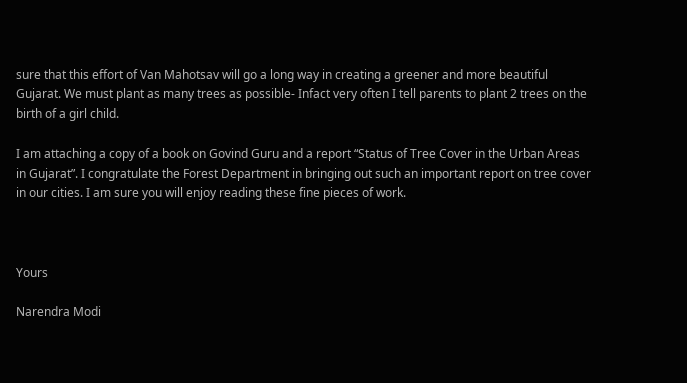sure that this effort of Van Mahotsav will go a long way in creating a greener and more beautiful Gujarat. We must plant as many trees as possible- Infact very often I tell parents to plant 2 trees on the birth of a girl child.

I am attaching a copy of a book on Govind Guru and a report “Status of Tree Cover in the Urban Areas in Gujarat”. I congratulate the Forest Department in bringing out such an important report on tree cover in our cities. I am sure you will enjoy reading these fine pieces of work.



Yours

Narendra Modi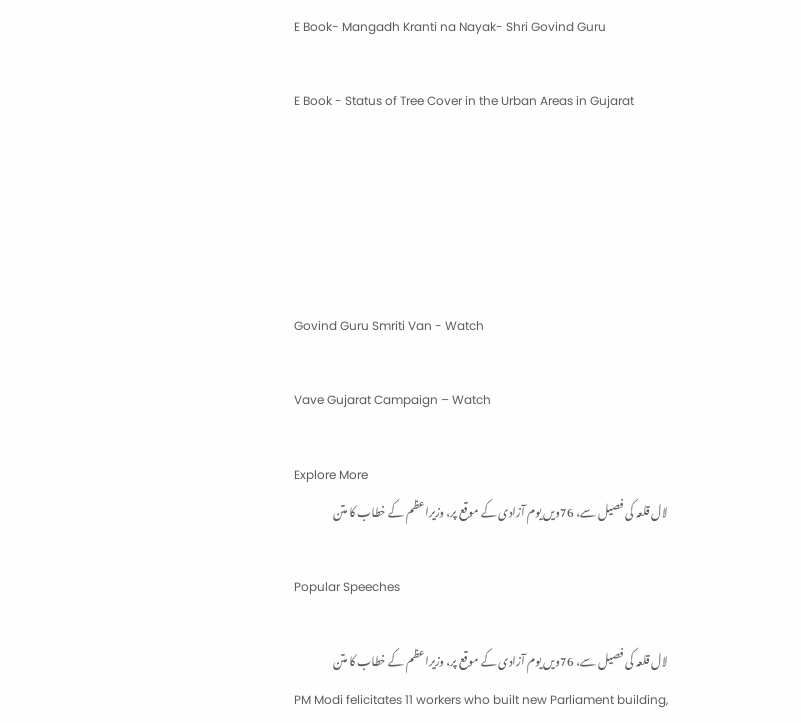E Book- Mangadh Kranti na Nayak- Shri Govind Guru

E Book - Status of Tree Cover in the Urban Areas in Gujarat





Govind Guru Smriti Van - Watch

Vave Gujarat Campaign – Watch

Explore More
لال قلعہ کی فصیل سے، 76ویں یوم آزادی کے موقع پر، وزیراعظم کے خطاب کا متن

Popular Speeches

لال قلعہ کی فصیل سے، 76ویں یوم آزادی کے موقع پر، وزیراعظم کے خطاب کا متن
PM Modi felicitates 11 workers who built new Parliament building,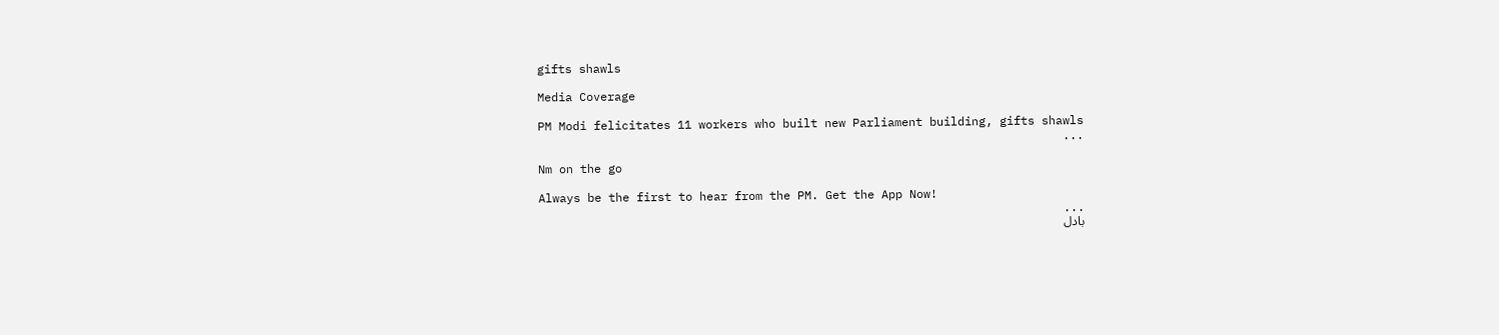gifts shawls

Media Coverage

PM Modi felicitates 11 workers who built new Parliament building, gifts shawls
...

Nm on the go

Always be the first to hear from the PM. Get the App Now!
...
بادل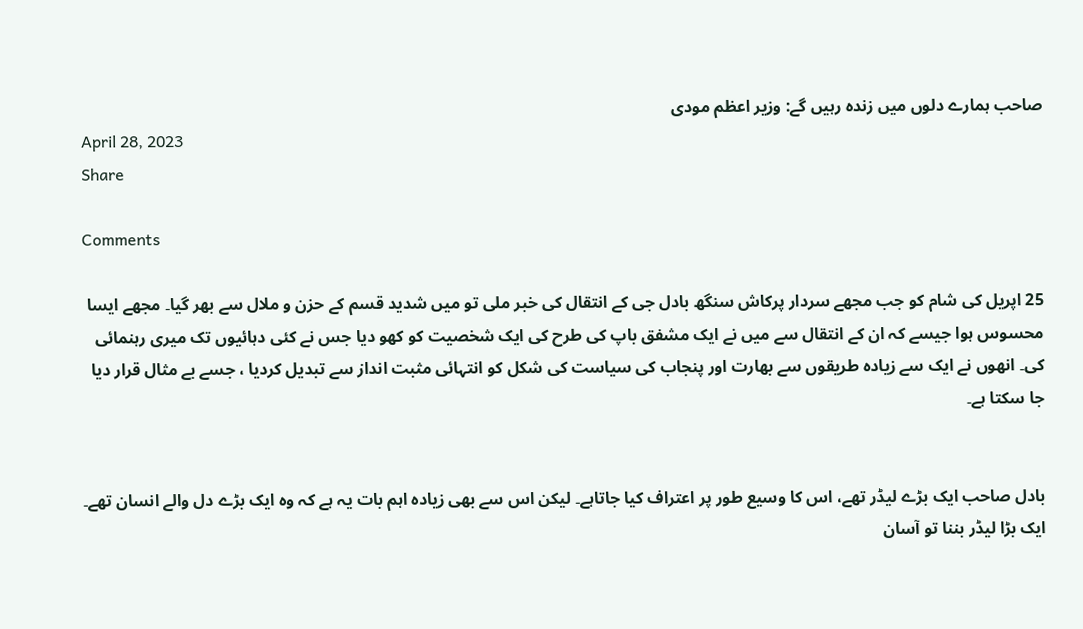صاحب ہمارے دلوں میں زندہ رہیں گے: وزیر اعظم مودی
April 28, 2023
Share

Comments

25 اپریل کی شام کو جب مجھے سردار پرکاش سنگھ بادل جی کے انتقال کی خبر ملی تو میں شدید قسم کے حزن و ملال سے بھر گیا۔ مجھے ایسا محسوس ہوا جیسے کہ ان کے انتقال سے میں نے ایک مشفق باپ کی طرح کی ایک شخصیت کو کھو دیا جس نے کئی دہائیوں تک میری رہنمائی کی۔ انھوں نے ایک سے زیادہ طریقوں سے بھارت اور پنجاب کی سیاست کی شکل کو انتہائی مثبت انداز سے تبدیل کردیا ، جسے بے مثال قرار دیا جا سکتا ہے۔


بادل صاحب ایک بڑے لیڈر تھے، اس کا وسیع طور پر اعتراف کیا جاتاہے۔ لیکن اس سے بھی زیادہ اہم بات یہ ہے کہ وہ ایک بڑے دل والے انسان تھے۔ ایک بڑا لیڈر بننا تو آسان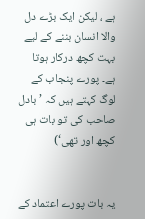ہے ، لیکن ایک بڑے دل والا انسان بننے کے لیے بہت کچھ درکار ہوتا ہے۔ پورے پنجاب کے لوگ کہتے ہیں کہ ’بادل صاحب کی تو بات ہی کچھ اور تھی‘)


یہ بات پورے اعتماد کے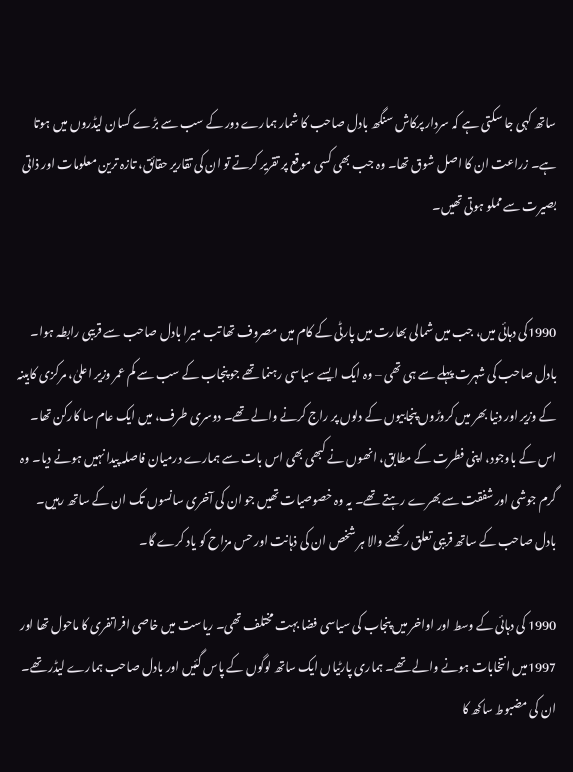ساتھ کہی جا سکتی ہے کہ سردار پرکاش سنگھ بادل صاحب کا شمار ہمارے دور کے سب سے بڑے کسان لیڈروں میں ہوتا ہے۔ زراعت ان کا اصل شوق تھا۔ وہ جب بھی کسی موقع پر تقریر کرتے تو ان کی تقاریر حقائق، تازہ ترین معلومات اور ذاتی بصیرت سے مملو ہوتی تھیں۔


1990کی دہائی میں، جب میں شمالی بھارت میں پارٹی کے کام میں مصروف تھا تب میرا بادل صاحب سے قریبی رابطہ ہوا۔ بادل صاحب کی شہرت پہلے سے ہی تھی – وہ ایک ایسے سیاسی رہنما تھے جو پنجاب کے سب سے کم عمر وزیر اعلیٰ، مرکزی کابینہ کے وزیر اور دنیا بھر میں کروڑوں پنجابیوں کے دلوں پر راج کرنے والے تھے۔ دوسری طرف، میں ایک عام سا کارکن تھا۔ اس کے باوجود، اپنی فطرت کے مطابق، انھوں نے کبھی بھی اس بات سے ہمارے درمیان فاصلہ پیدا نہیں ہونے دیا۔ وہ گرم جوشی اور شفقت سے بھرے رہتے تھے۔ یہ وہ خصوصیات تھیں جو ان کی آخری سانسوں تک ان کے ساتھ رہیں۔ بادل صاحب کے ساتھ قریبی تعلق رکھنے والا ہر شخص ان کی ذہانت اور حس مزاح کو یاد کرے گا۔

1990 کی دہائی کے وسط اور اواخر میں پنجاب کی سیاسی فضا بہت مختلف تھی۔ ریاست میں خاصی افراتفری کا ماحول تھا اور 1997میں انتخابات ہونے والے تھے۔ ہماری پارٹیاں ایک ساتھ لوگوں کے پاس گئیں اور بادل صاحب ہمارے لیڈر تھے۔ ان کی مضبوط ساکھ کا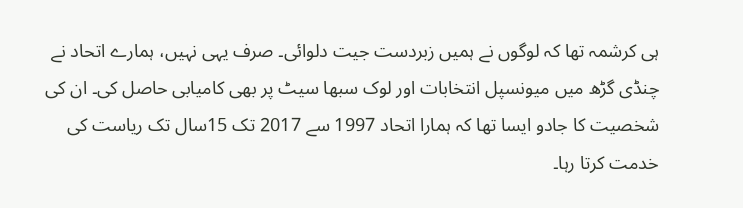ہی کرشمہ تھا کہ لوگوں نے ہمیں زبردست جیت دلوائی۔ صرف یہی نہیں، ہمارے اتحاد نے چنڈی گڑھ میں میونسپل انتخابات اور لوک سبھا سیٹ پر بھی کامیابی حاصل کی۔ ان کی شخصیت کا جادو ایسا تھا کہ ہمارا اتحاد 1997 سے 2017 تک 15سال تک ریاست کی خدمت کرتا رہا۔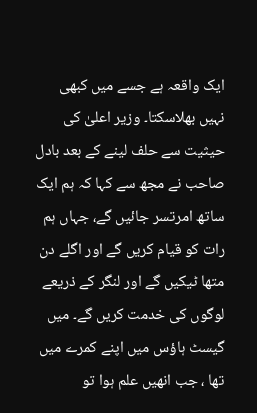ایک واقعہ ہے جسے میں کبھی نہیں بھلاسکتا۔ وزیر اعلیٰ کی حیثیت سے حلف لینے کے بعد بادل صاحب نے مجھ سے کہا کہ ہم ایک ساتھ امرتسر جائیں گے، جہاں ہم رات کو قیام کریں گے اور اگلے دن متھا ٹیکیں گے اور لنگر کے ذریعے لوگوں کی خدمت کریں گے۔ میں گیسٹ ہاؤس میں اپنے کمرے میں تھا ، جب انھیں علم ہوا تو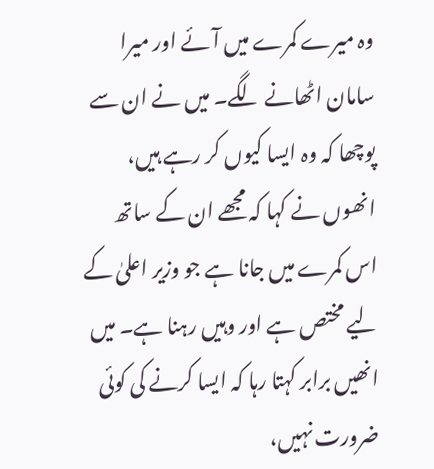وہ میرے کمرے میں آئے اور میرا سامان اٹھانے لگے۔ میں نے ان سے پوچھا کہ وہ ایسا کیوں کر رہے ہیں، انھوں نے کہا کہ مجھے ان کے ساتھ اس کمرے میں جانا ہے جو وزیر اعلیٰ کے لیے مختص ہے اور وہیں رہنا ہے۔ میں انھیں برابر کہتا رہا کہ ایسا کرنے کی کوئی ضرورت نہیں،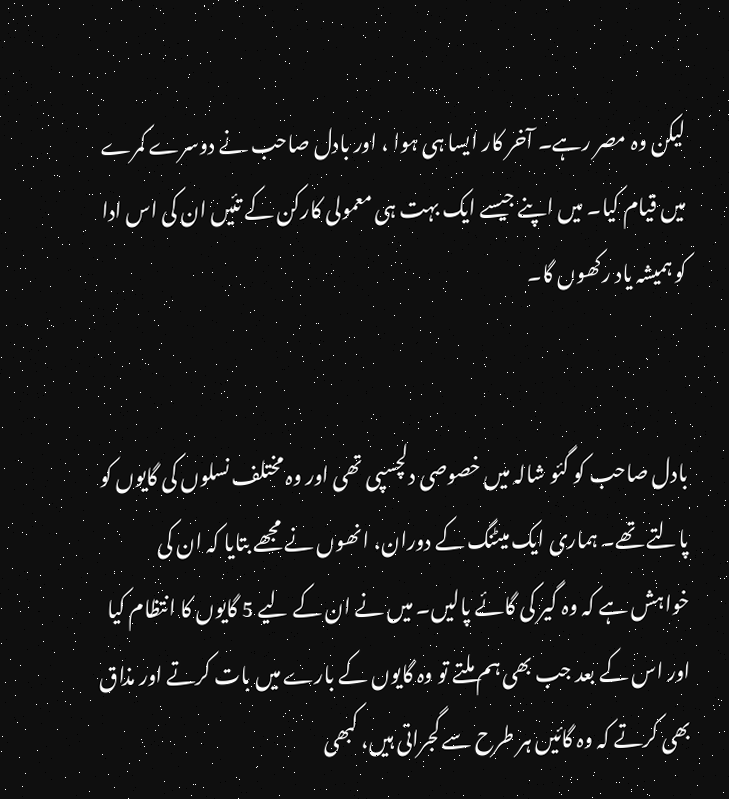لیکن وہ مصر رہے۔ آخر کار ایسا ہی ہوا ، اور بادل صاحب نے دوسرے کمرے میں قیام کیا۔ میں اپنے جیسے ایک بہت ہی معمولی کارکن کے تئیں ان کی اس ادا کو ہمیشہ یاد رکھوں گا۔


بادل صاحب کو گئو شالہ میں خصوصی دلچسپی تھی اور وہ مختلف نسلوں کی گایوں کو پالتے تھے۔ ہماری ایک میٹنگ کے دوران، انھوں نے مجھے بتایا کہ ان کی خواہش ہے کہ وہ گیر کی گائے پالیں۔ میں نے ان کے لیے 5 گایوں کا انتظام کیا اور اس کے بعد جب بھی ہم ملتے تو وہ گایوں کے بارے میں بات کرتے اور مذاق بھی کرتے کہ وہ گائیں ہر طرح سے گجراتی ہیں، کبھی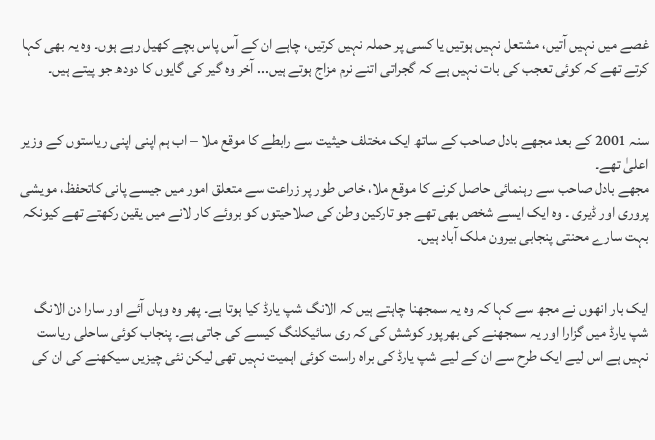غصے میں نہیں آتیں، مشتعل نہیں ہوتیں یا کسی پر حملہ نہیں کرتیں، چاہے ان کے آس پاس بچے کھیل رہے ہوں۔ وہ یہ بھی کہا کرتے تھے کہ کوئی تعجب کی بات نہیں ہے کہ گجراتی اتنے نرم مزاج ہوتے ہیں... آخر وہ گیر کی گایوں کا دودھ جو پیتے ہیں۔


سنہ 2001 کے بعد مجھے بادل صاحب کے ساتھ ایک مختلف حیثیت سے رابطے کا موقع ملا – اب ہم اپنی اپنی ریاستوں کے وزیر اعلیٰ تھے۔
مجھے بادل صاحب سے رہنمائی حاصل کرنے کا موقع ملا، خاص طور پر زراعت سے متعلق امور میں جیسے پانی کاتحفظ، مویشی پروری اور ڈیری ۔ وہ ایک ایسے شخص بھی تھے جو تارکین وطن کی صلاحیتوں کو بروئے کار لانے میں یقین رکھتے تھے کیونکہ بہت سارے محنتی پنجابی بیرون ملک آباد ہیں۔


ایک بار انھوں نے مجھ سے کہا کہ وہ یہ سمجھنا چاہتے ہیں کہ الانگ شپ یارڈ کیا ہوتا ہے۔ پھر وہ وہاں آئے اور سارا دن الانگ شپ یارڈ میں گزارا اور یہ سمجھنے کی بھرپور کوشش کی کہ ری سائیکلنگ کیسے کی جاتی ہے۔ پنجاب کوئی ساحلی ریاست نہیں ہے اس لیے ایک طرح سے ان کے لیے شپ یارڈ کی براہ راست کوئی اہمیت نہیں تھی لیکن نئی چیزیں سیکھنے کی ان کی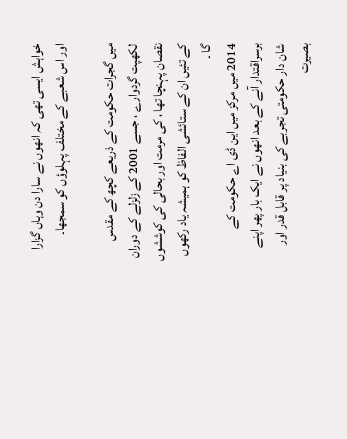خواہش ایسی تھی کہ انھوں نے سارا دن وہاں گزارا اور اس شعبے کے مختلف پہلوؤں کو سمجھا۔

میں گجرات حکومت کے ذریعے کچھ کے مقدس لکھپت گردوارے ، جسے 2001 کے زلزلے کے دوران نقصان پہنچا تھا ، کی مرمت اور بحالی کی کوششوں کے تئیں ان کے ستائشی الفاظ کو ہمیشہ یاد رکھوں گا ۔
2014 میں مرکز میں این ڈی اے حکومت کے برسراقتدار آنے کے بعد انھوں نے ایک بار پھر اپنے شان دار حکومتی تجربے کی بنیاد پر قابل قدر اور بصیرت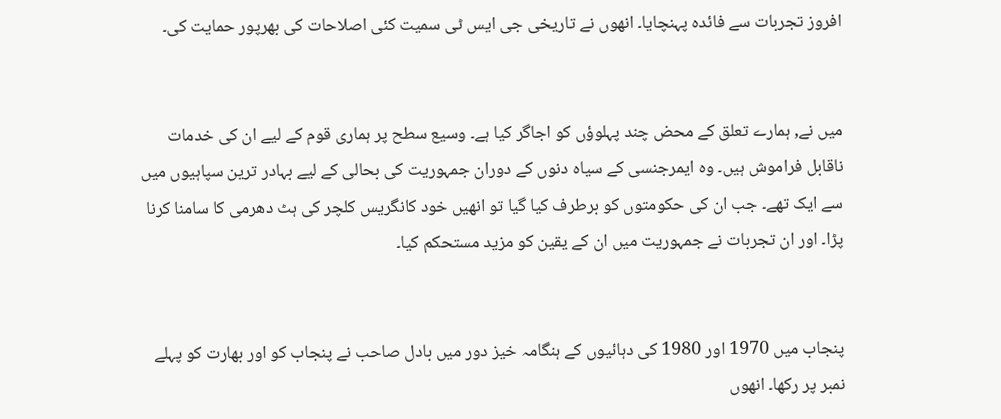افروز تجربات سے فائدہ پہنچایا۔ انھوں نے تاریخی جی ایس ٹی سمیت کئی اصلاحات کی بھرپور حمایت کی۔


میں نے, ہمارے تعلق کے محض چند پہلوؤں کو اجاگر کیا ہے۔ وسیع سطح پر ہماری قوم کے لیے ان کی خدمات ناقابل فراموش ہیں۔ وہ ایمرجنسی کے سیاہ دنوں کے دوران جمہوریت کی بحالی کے لیے بہادر ترین سپاہیوں میں سے ایک تھے۔ جب ان کی حکومتوں کو برطرف کیا گیا تو انھیں خود کانگریس کلچر کی ہٹ دھرمی کا سامنا کرنا پڑا۔ اور ان تجربات نے جمہوریت میں ان کے یقین کو مزید مستحکم کیا۔


پنجاب میں 1970 اور 1980 کی دہائیوں کے ہنگامہ خیز دور میں بادل صاحب نے پنجاب کو اور بھارت کو پہلے نمبر پر رکھا۔ انھوں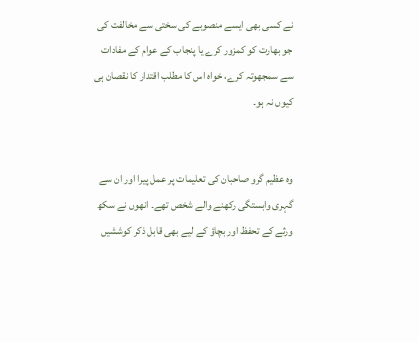نے کسی بھی ایسے منصوبے کی سختی سے مخالفت کی جو بھارت کو کمزور کرے یا پنجاب کے عوام کے مفادات سے سمجھوتہ کرے، خواہ اس کا مطلب اقتدار کا نقصان ہی کیوں نہ ہو۔


وہ عظیم گرو صاحبان کی تعلیمات پر عمل پیرا اور ان سے گہری وابستگی رکھنے والے شخص تھے۔ انھوں نے سکھ ورثے کے تحفظ اور بچاؤ کے لیے بھی قابل ذکر کوششیں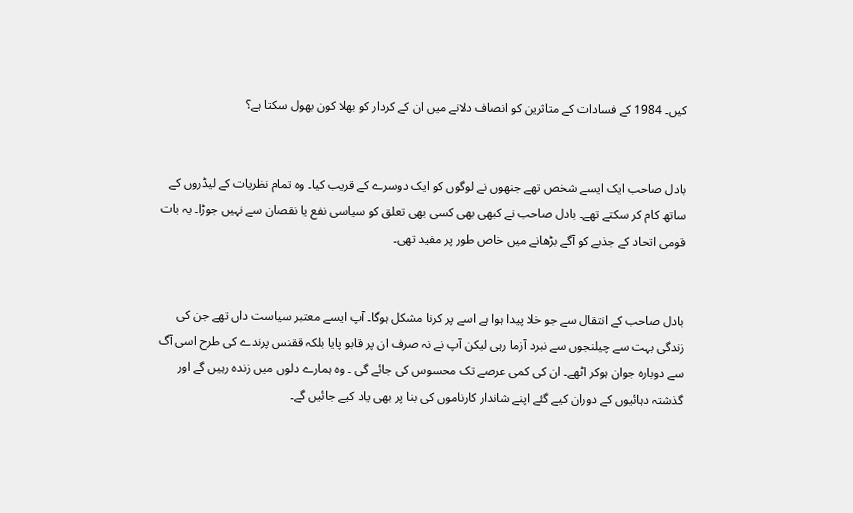کیں۔ 1984 کے فسادات کے متاثرین کو انصاف دلانے میں ان کے کردار کو بھلا کون بھول سکتا ہے؟


بادل صاحب ایک ایسے شخص تھے جنھوں نے لوگوں کو ایک دوسرے کے قریب کیا۔ وہ تمام نظریات کے لیڈروں کے ساتھ کام کر سکتے تھے۔ بادل صاحب نے کبھی بھی کسی بھی تعلق کو سیاسی نفع یا نقصان سے نہیں جوڑا۔ یہ بات قومی اتحاد کے جذبے کو آگے بڑھانے میں خاص طور پر مفید تھی۔


بادل صاحب کے انتقال سے جو خلا پیدا ہوا ہے اسے پر کرنا مشکل ہوگا۔ آپ ایسے معتبر سیاست داں تھے جن کی زندگی بہت سے چیلنجوں سے نبرد آزما رہی لیکن آپ نے نہ صرف ان پر قابو پایا بلکہ ققنس پرندے کی طرح اسی آگ سے دوبارہ جوان ہوکر اٹھے۔ ان کی کمی عرصے تک محسوس کی جائے گی ۔ وہ ہمارے دلوں میں زندہ رہیں گے اور گذشتہ دہائیوں کے دوران کیے گئے اپنے شاندار کارناموں کی بنا پر بھی یاد کیے جائیں گے۔